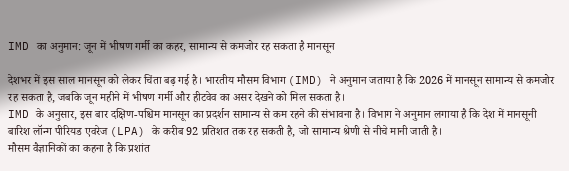IMD का अनुमान: जून में भीषण गर्मी का कहर, सामान्य से कमजोर रह सकता है मानसून

देशभर में इस साल मानसून को लेकर चिंता बढ़ गई है। भारतीय मौसम विभाग (IMD) ने अनुमान जताया है कि 2026 में मानसून सामान्य से कमजोर रह सकता है, जबकि जून महीने में भीषण गर्मी और हीटवेव का असर देखने को मिल सकता है।
IMD के अनुसार, इस बार दक्षिण-पश्चिम मानसून का प्रदर्शन सामान्य से कम रहने की संभावना है। विभाग ने अनुमान लगाया है कि देश में मानसूनी बारिश लॉन्ग पीरियड एवरेज (LPA) के करीब 92 प्रतिशत तक रह सकती है, जो सामान्य श्रेणी से नीचे मानी जाती है।
मौसम वैज्ञानिकों का कहना है कि प्रशांत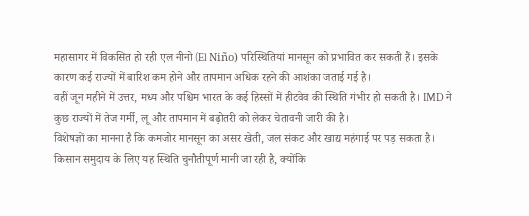महासागर में विकसित हो रही एल नीनो (El Niño) परिस्थितियां मानसून को प्रभावित कर सकती हैं। इसके कारण कई राज्यों में बारिश कम होने और तापमान अधिक रहने की आशंका जताई गई है।
वहीं जून महीने में उत्तर, मध्य और पश्चिम भारत के कई हिस्सों में हीटवेव की स्थिति गंभीर हो सकती है। IMD ने कुछ राज्यों में तेज गर्मी, लू और तापमान में बढ़ोतरी को लेकर चेतावनी जारी की है।
विशेषज्ञों का मानना है कि कमजोर मानसून का असर खेती, जल संकट और खाद्य महंगाई पर पड़ सकता है। किसान समुदाय के लिए यह स्थिति चुनौतीपूर्ण मानी जा रही है, क्योंकि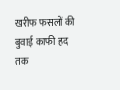खरीफ फसलों की बुवाई काफी हद तक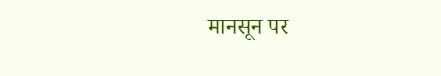मानसून पर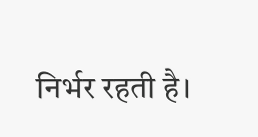निर्भर रहती है।